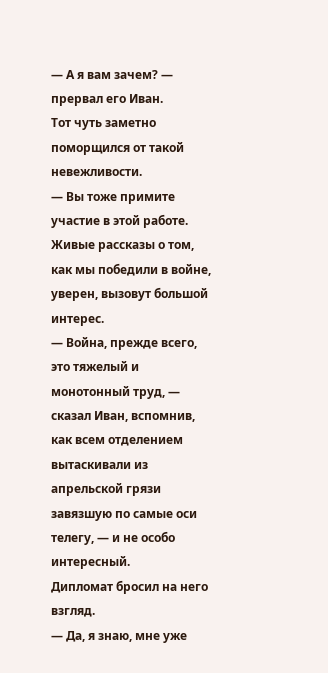— А я вам зачем? — прервал его Иван.
Тот чуть заметно поморщился от такой невежливости.
— Вы тоже примите участие в этой работе. Живые рассказы о том, как мы победили в войне, уверен, вызовут большой интерес.
— Война, прежде всего, это тяжелый и монотонный труд, — сказал Иван, вспомнив, как всем отделением вытаскивали из апрельской грязи завязшую по самые оси телегу, — и не особо интересный.
Дипломат бросил на него взгляд.
— Да, я знаю, мне уже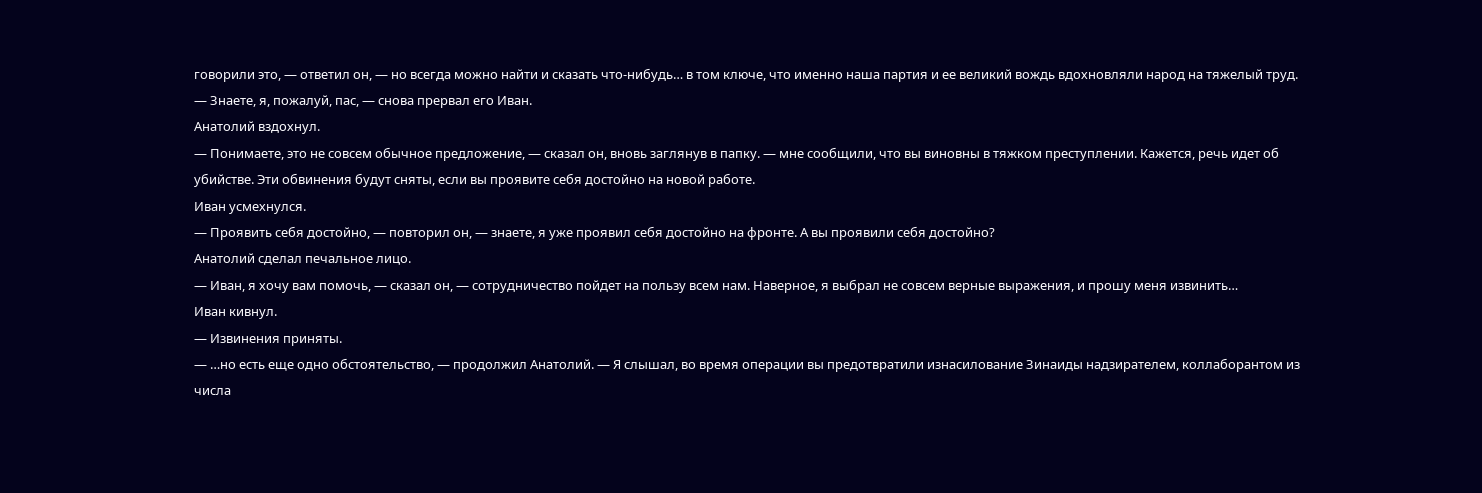говорили это, — ответил он, — но всегда можно найти и сказать что-нибудь… в том ключе, что именно наша партия и ее великий вождь вдохновляли народ на тяжелый труд.
— Знаете, я, пожалуй, пас, — снова прервал его Иван.
Анатолий вздохнул.
— Понимаете, это не совсем обычное предложение, — сказал он, вновь заглянув в папку. — мне сообщили, что вы виновны в тяжком преступлении. Кажется, речь идет об убийстве. Эти обвинения будут сняты, если вы проявите себя достойно на новой работе.
Иван усмехнулся.
— Проявить себя достойно, — повторил он, — знаете, я уже проявил себя достойно на фронте. А вы проявили себя достойно?
Анатолий сделал печальное лицо.
— Иван, я хочу вам помочь, — сказал он, — сотрудничество пойдет на пользу всем нам. Наверное, я выбрал не совсем верные выражения, и прошу меня извинить…
Иван кивнул.
— Извинения приняты.
— …но есть еще одно обстоятельство, — продолжил Анатолий. — Я слышал, во время операции вы предотвратили изнасилование Зинаиды надзирателем, коллаборантом из числа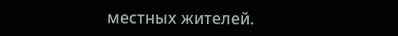местных жителей.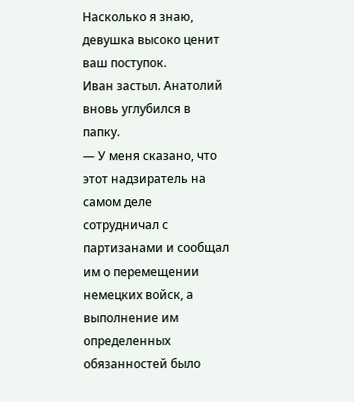Насколько я знаю, девушка высоко ценит ваш поступок.
Иван застыл. Анатолий вновь углубился в папку.
— У меня сказано, что этот надзиратель на самом деле сотрудничал с партизанами и сообщал им о перемещении немецких войск, а выполнение им определенных обязанностей было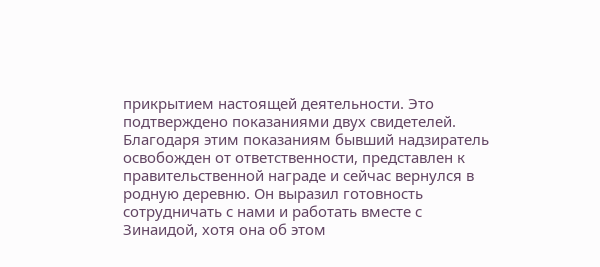прикрытием настоящей деятельности. Это подтверждено показаниями двух свидетелей. Благодаря этим показаниям бывший надзиратель освобожден от ответственности, представлен к правительственной награде и сейчас вернулся в родную деревню. Он выразил готовность сотрудничать с нами и работать вместе с Зинаидой, хотя она об этом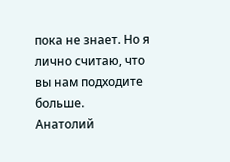пока не знает. Но я лично считаю, что вы нам подходите больше.
Анатолий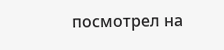посмотрел на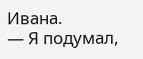Ивана.
— Я подумал,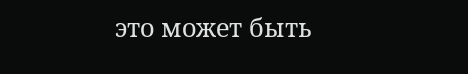это может быть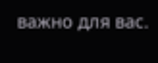важно для вас.